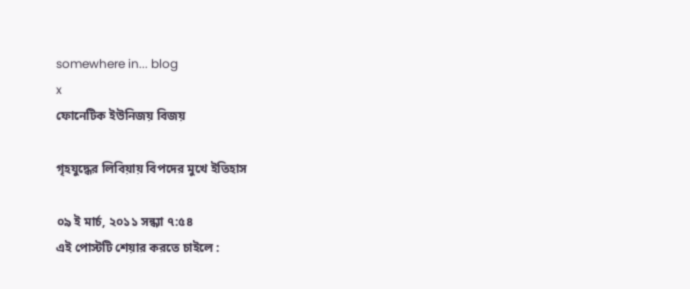somewhere in... blog
x
ফোনেটিক ইউনিজয় বিজয়

গৃহযুদ্ধের লিবিয়ায় বিপদের মুখে ইতিহাস

০৯ ই মার্চ, ২০১১ সন্ধ্যা ৭:৫৪
এই পোস্টটি শেয়ার করতে চাইলে :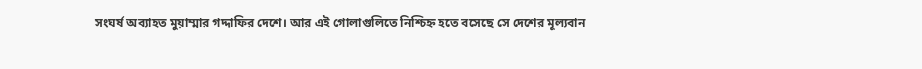সংঘর্ষ অব্যাহত মুয়াম্মার গদ্দাফির দেশে। আর এই গোলাগুলিতে নিশ্চিহ্ন হতে বসেছে সে দেশের মূল্যবান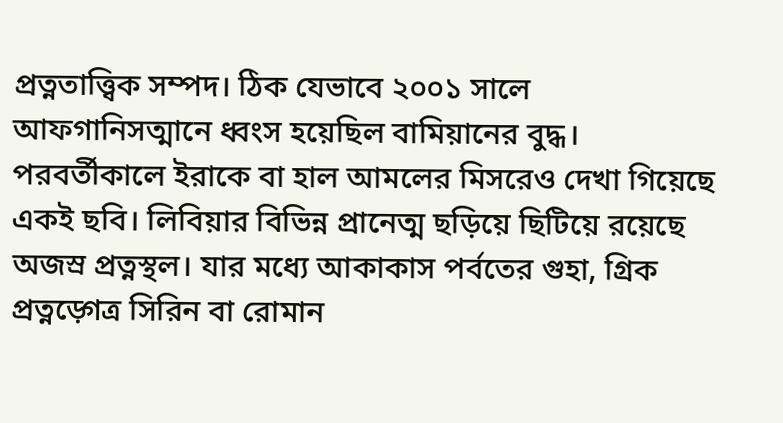প্রত্নতাত্ত্বিক সম্পদ। ঠিক যেভাবে ২০০১ সালে আফগানিসত্মানে ধ্বংস হয়েছিল বামিয়ানের বুদ্ধ। পরবর্তীকালে ইরাকে বা হাল আমলের মিসরেও দেখা গিয়েছে একই ছবি। লিবিয়ার বিভিন্ন প্রানেত্ম ছড়িয়ে ছিটিয়ে রয়েছে অজস্র প্রত্নস্থল। যার মধ্যে আকাকাস পর্বতের গুহা, গ্রিক প্রত্নড়্গেত্র সিরিন বা রোমান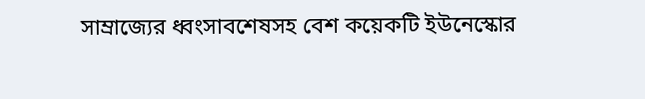সাম্রাজ্যের ধ্বংসাবশেষসহ বেশ কয়েকটি ইউনেস্কোর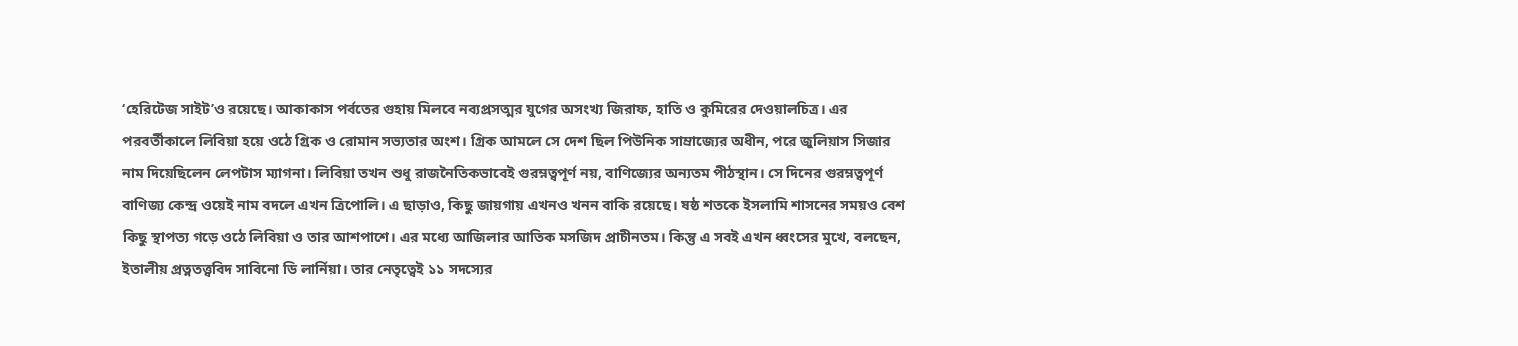‘হেরিটেজ সাইট’ও রয়েছে। আকাকাস পর্বতের গুহায় মিলবে নব্যপ্রসত্মর যুগের অসংখ্য জিরাফ, হাতি ও কুমিরের দেওয়ালচিত্র। এর পরবর্তীকালে লিবিয়া হয়ে ওঠে গ্রিক ও রোমান সভ্যতার অংশ। গ্রিক আমলে সে দেশ ছিল পিউনিক সাম্রাজ্যের অধীন, পরে জুলিয়াস সিজার নাম দিয়েছিলেন লেপটাস ম্যাগনা। লিবিয়া তখন শুধু রাজনৈতিকভাবেই গুরম্নত্বপূর্ণ নয়, বাণিজ্যের অন্যতম পীঠস্থান। সে দিনের গুরম্নত্বপূর্ণ বাণিজ্য কেন্দ্র ওয়েই নাম বদলে এখন ত্রিপোলি। এ ছাড়াও, কিছু জায়গায় এখনও খনন বাকি রয়েছে। ষষ্ঠ শতকে ইসলামি শাসনের সময়ও বেশ কিছু স্থাপত্য গড়ে ওঠে লিবিয়া ও তার আশপাশে। এর মধ্যে আজিলার আতিক মসজিদ প্রাচীনতম। কিন্তু এ সবই এখন ধ্বংসের মুখে, বলছেন, ইতালীয় প্রত্নতত্ত্ববিদ সাবিনো ডি লার্নিয়া। তার নেতৃত্বেই ১১ সদস্যের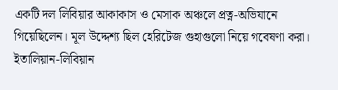একটি দল লিবিয়ার আকাকাস ও মেসাক অঞ্চলে প্রত্ন-অভিযানে গিয়েছিলেন। মূল উদ্দেশ্য ছিল হেরিটেজ গুহাগুলো নিয়ে গবেষণা করা। ইতালিয়ান-লিবিয়ান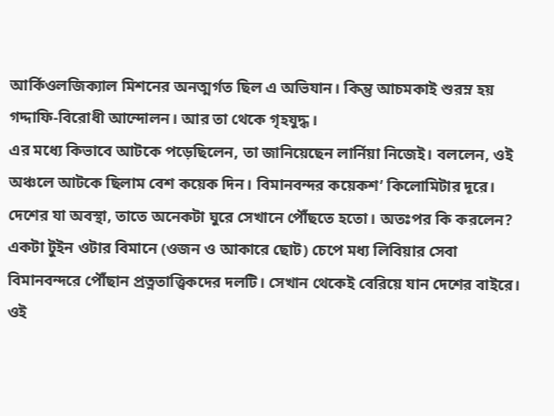আর্কিওলজিক্যাল মিশনের অনত্মর্গত ছিল এ অভিযান। কিন্তু আচমকাই শুরম্ন হয় গদ্দাফি-বিরোধী আন্দোলন। আর তা থেকে গৃহযুদ্ধ।
এর মধ্যে কিভাবে আটকে পড়েছিলেন, তা জানিয়েছেন লার্নিয়া নিজেই। বললেন, ওই অঞ্চলে আটকে ছিলাম বেশ কয়েক দিন। বিমানবন্দর কয়েকশ’ কিলোমিটার দূরে। দেশের যা অবস্থা, তাতে অনেকটা ঘুরে সেখানে পৌঁছতে হতো। অতঃপর কি করলেন? একটা টুইন ওটার বিমানে (ওজন ও আকারে ছোট) চেপে মধ্য লিবিয়ার সেবা বিমানবন্দরে পৌঁছান প্রত্নতাত্ত্বিকদের দলটি। সেখান থেকেই বেরিয়ে যান দেশের বাইরে।
ওই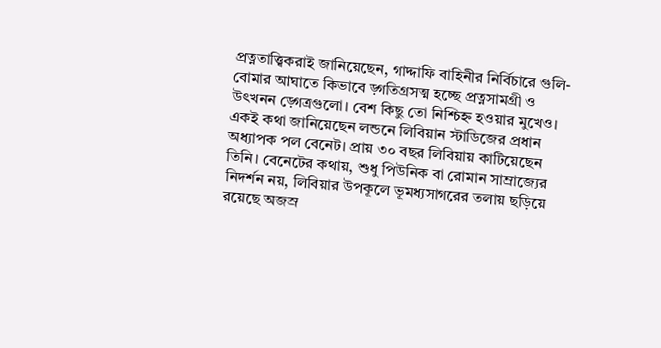প্রত্নতাত্ত্বিকরাই জানিয়েছেন, গাদ্দাফি বাহিনীর নির্বিচারে গুলি-বোমার আঘাতে কিভাবে ড়্গতিগ্রসত্ম হচ্ছে প্রত্নসামগ্রী ও উৎখনন ড়্গেত্রগুলো। বেশ কিছু তো নিশ্চিহ্ন হওয়ার মুখেও। একই কথা জানিয়েছেন লন্ডনে লিবিয়ান স্টাডিজের প্রধান অধ্যাপক পল বেনেট। প্রায় ৩০ বছর লিবিয়ায় কাটিয়েছেন তিনি। বেনেটের কথায়, শুধু পিউনিক বা রোমান সাম্রাজ্যের নিদর্শন নয়, লিবিয়ার উপকূলে ভূমধ্যসাগরের তলায় ছড়িয়ে রয়েছে অজস্র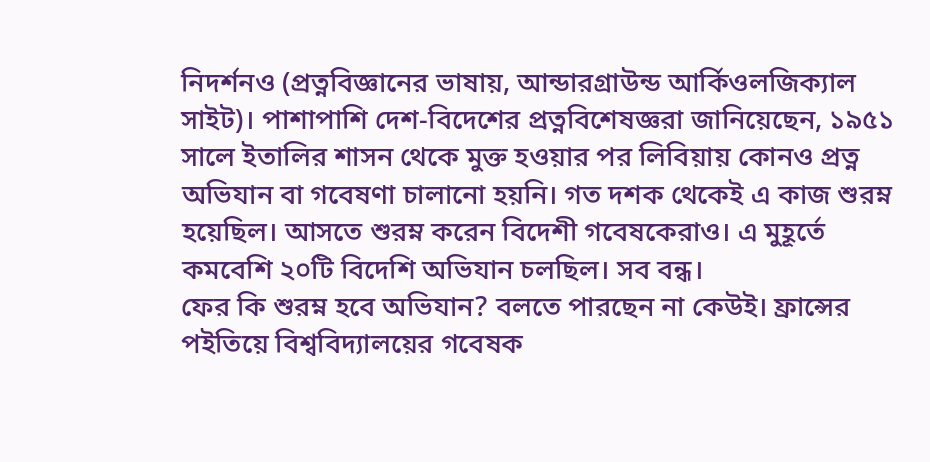নিদর্শনও (প্রত্নবিজ্ঞানের ভাষায়, আন্ডারগ্রাউন্ড আর্কিওলজিক্যাল সাইট)। পাশাপাশি দেশ-বিদেশের প্রত্নবিশেষজ্ঞরা জানিয়েছেন, ১৯৫১ সালে ইতালির শাসন থেকে মুক্ত হওয়ার পর লিবিয়ায় কোনও প্রত্ন অভিযান বা গবেষণা চালানো হয়নি। গত দশক থেকেই এ কাজ শুরম্ন হয়েছিল। আসতে শুরম্ন করেন বিদেশী গবেষকেরাও। এ মুহূর্তে কমবেশি ২০টি বিদেশি অভিযান চলছিল। সব বন্ধ।
ফের কি শুরম্ন হবে অভিযান? বলতে পারছেন না কেউই। ফ্রান্সের পইতিয়ে বিশ্ববিদ্যালয়ের গবেষক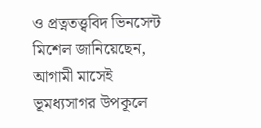ও প্রত্নতত্ত্ববিদ ভিনসেন্ট মিশেল জানিয়েছেন, আগামী মাসেই ভূমধ্যসাগর উপকূলে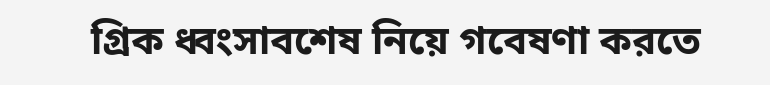গ্রিক ধ্বংসাবশেষ নিয়ে গবেষণা করতে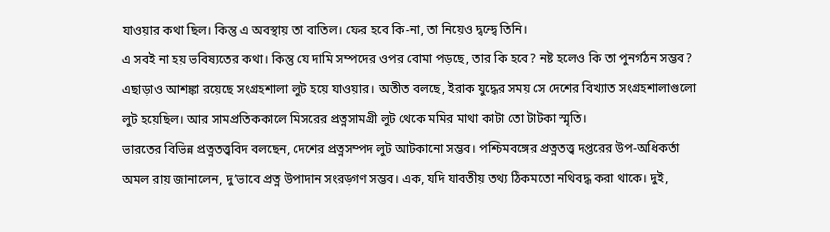যাওয়ার কথা ছিল। কিন্তু এ অবস্থায় তা বাতিল। ফের হবে কি-না, তা নিয়েও দ্বন্দ্বে তিনি।
এ সবই না হয় ভবিষ্যতের কথা। কিন্তু যে দামি সম্পদের ওপর বোমা পড়ছে, তার কি হবে? নষ্ট হলেও কি তা পুনর্গঠন সম্ভব? এছাড়াও আশঙ্কা রয়েছে সংগ্রহশালা লুট হয়ে যাওয়ার। অতীত বলছে, ইরাক যুদ্ধের সময় সে দেশের বিখ্যাত সংগ্রহশালাগুলো লুট হয়েছিল। আর সামপ্রতিককালে মিসরের প্রত্নসামগ্রী লুট থেকে মমির মাথা কাটা তো টাটকা স্মৃতি।
ভারতের বিভিন্ন প্রত্নতত্ত্ববিদ বলছেন, দেশের প্রত্নসম্পদ লুট আটকানো সম্ভব। পশ্চিমবঙ্গের প্রত্নতত্ত্ব দপ্তরের উপ-অধিকর্তা অমল রায় জানালেন, দু’ভাবে প্রত্ন উপাদান সংরড়্গণ সম্ভব। এক, যদি যাবতীয় তথ্য ঠিকমতো নথিবদ্ধ করা থাকে। দুই,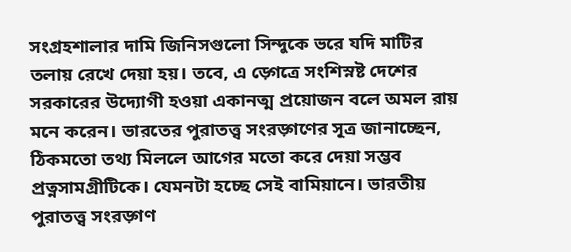সংগ্রহশালার দামি জিনিসগুলো সিন্দুকে ভরে যদি মাটির তলায় রেখে দেয়া হয়। তবে, এ ড়্গেত্রে সংশিস্নষ্ট দেশের সরকারের উদ্যোগী হওয়া একানত্ম প্রয়োজন বলে অমল রায় মনে করেন। ভারতের পুরাতত্ত্ব সংরড়্গণের সূত্র জানাচ্ছেন, ঠিকমতো তথ্য মিললে আগের মতো করে দেয়া সম্ভব প্রত্নসামগ্রীটিকে। যেমনটা হচ্ছে সেই বামিয়ানে। ভারতীয় পুরাতত্ত্ব সংরড়্গণ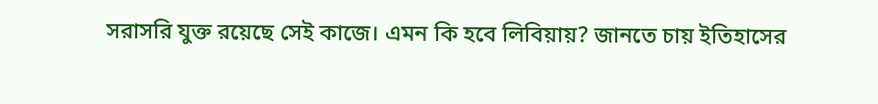সরাসরি যুক্ত রয়েছে সেই কাজে। এমন কি হবে লিবিয়ায়? জানতে চায় ইতিহাসের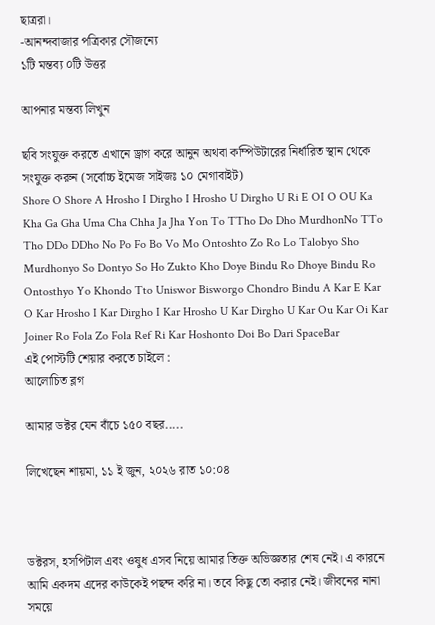ছাত্ররা।
-আনন্দবাজার পত্রিকার সৌজন্যে
১টি মন্তব্য ০টি উত্তর

আপনার মন্তব্য লিখুন

ছবি সংযুক্ত করতে এখানে ড্রাগ করে আনুন অথবা কম্পিউটারের নির্ধারিত স্থান থেকে সংযুক্ত করুন (সর্বোচ্চ ইমেজ সাইজঃ ১০ মেগাবাইট)
Shore O Shore A Hrosho I Dirgho I Hrosho U Dirgho U Ri E OI O OU Ka Kha Ga Gha Uma Cha Chha Ja Jha Yon To TTho Do Dho MurdhonNo TTo Tho DDo DDho No Po Fo Bo Vo Mo Ontoshto Zo Ro Lo Talobyo Sho Murdhonyo So Dontyo So Ho Zukto Kho Doye Bindu Ro Dhoye Bindu Ro Ontosthyo Yo Khondo Tto Uniswor Bisworgo Chondro Bindu A Kar E Kar O Kar Hrosho I Kar Dirgho I Kar Hrosho U Kar Dirgho U Kar Ou Kar Oi Kar Joiner Ro Fola Zo Fola Ref Ri Kar Hoshonto Doi Bo Dari SpaceBar
এই পোস্টটি শেয়ার করতে চাইলে :
আলোচিত ব্লগ

আমার ডক্টর যেন বাঁচে ১৫০ বছর.....

লিখেছেন শায়মা, ১১ ই জুন, ২০২৬ রাত ১০:০৪



ডক্টরস, হসপিটাল এবং ওষুধ এসব নিয়ে আমার তিক্ত অভিজ্ঞতার শেষ নেই। এ কারনে আমি একদম এদের কাউকেই পছন্দ করি না। তবে কিছু তো করার নেই। জীবনের নানা সময়ে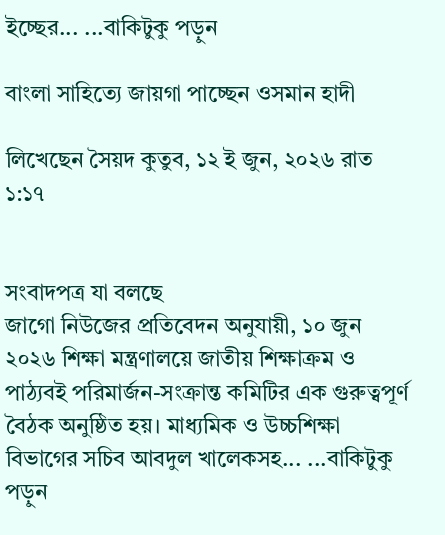ইচ্ছের... ...বাকিটুকু পড়ুন

বাংলা সাহিত্যে জায়গা পাচ্ছেন ওসমান হাদী

লিখেছেন সৈয়দ কুতুব, ১২ ই জুন, ২০২৬ রাত ১:১৭


সংবাদপত্র যা বলছে
জাগো নিউজের প্রতিবেদন অনুযায়ী, ১০ জুন ২০২৬ শিক্ষা মন্ত্রণালয়ে জাতীয় শিক্ষাক্রম ও পাঠ্যবই পরিমার্জন-সংক্রান্ত কমিটির এক গুরুত্বপূর্ণ বৈঠক অনুষ্ঠিত হয়। মাধ্যমিক ও উচ্চশিক্ষা বিভাগের সচিব আবদুল খালেকসহ... ...বাকিটুকু পড়ুন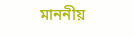মাননীয়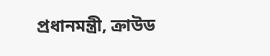প্রধানমন্ত্রী, ক্রাউড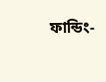ফান্ডিং-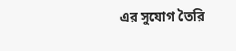এর সুযোগ তৈরি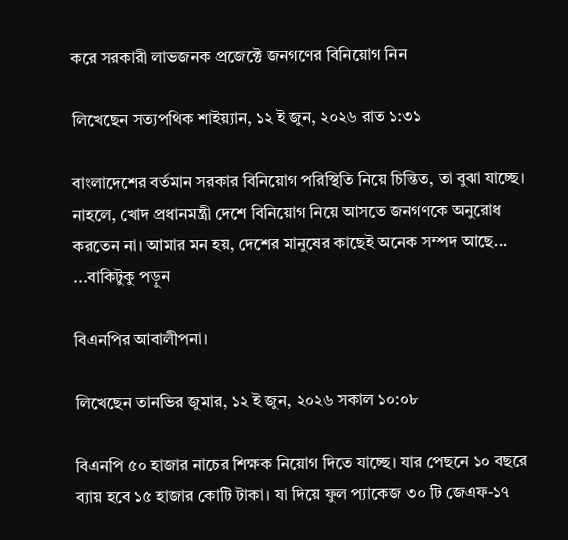করে সরকারী লাভজনক প্রজেক্টে জনগণের বিনিয়োগ নিন

লিখেছেন সত্যপথিক শাইয়্যান, ১২ ই জুন, ২০২৬ রাত ১:৩১

বাংলাদেশের বর্তমান সরকার বিনিয়োগ পরিস্থিতি নিয়ে চিন্তিত, তা বুঝা যাচ্ছে। নাহলে, খোদ প্রধানমন্ত্রী দেশে বিনিয়োগ নিয়ে আসতে জনগণকে অনুরোধ করতেন না। আমার মন হয়, দেশের মানুষের কাছেই অনেক সম্পদ আছে... ...বাকিটুকু পড়ুন

বিএনপির আবালীপনা।

লিখেছেন তানভির জুমার, ১২ ই জুন, ২০২৬ সকাল ১০:০৮

বিএনপি ৫০ হাজার নাচের শিক্ষক নিয়োগ দিতে যাচ্ছে। যার পেছনে ১০ বছরে ব্যায় হবে ১৫ হাজার কোটি টাকা। যা দিয়ে ফুল প্যাকেজ ৩০ টি জেএফ-১৭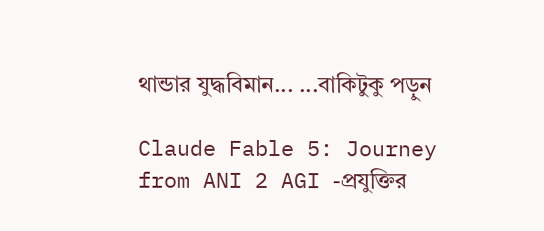থান্ডার যুদ্ধবিমান... ...বাকিটুকু পড়ুন

Claude Fable 5: Journey from ANI 2 AGI -প্রযুক্তির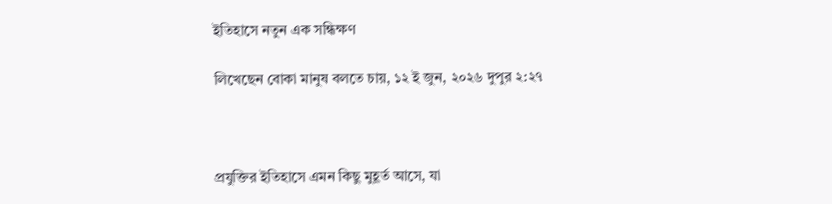ইতিহাসে নতুন এক সন্ধিক্ষণ

লিখেছেন বোকা মানুষ বলতে চায়, ১২ ই জুন, ২০২৬ দুপুর ২:২৭



প্রযুক্তির ইতিহাসে এমন কিছু মুহূর্ত আসে, যা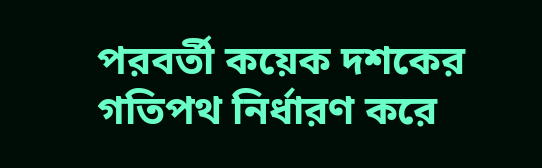পরবর্তী কয়েক দশকের গতিপথ নির্ধারণ করে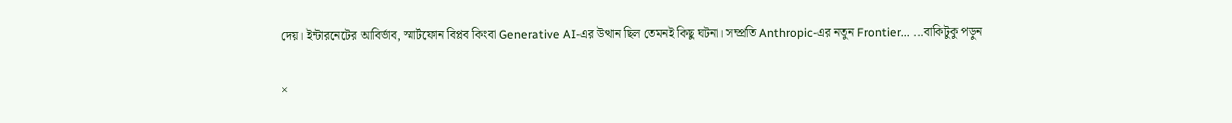দেয়। ইন্টারনেটের আবির্ভাব, স্মার্টফোন বিপ্লব কিংবা Generative AI-এর উত্থান ছিল তেমনই কিছু ঘটনা। সম্প্রতি Anthropic-এর নতুন Frontier... ...বাকিটুকু পড়ুন

×